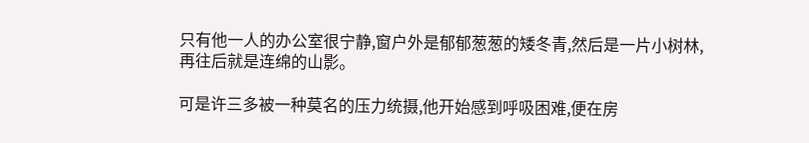只有他一人的办公室很宁静,窗户外是郁郁葱葱的矮冬青,然后是一片小树林,再往后就是连绵的山影。

可是许三多被一种莫名的压力统摄,他开始感到呼吸困难,便在房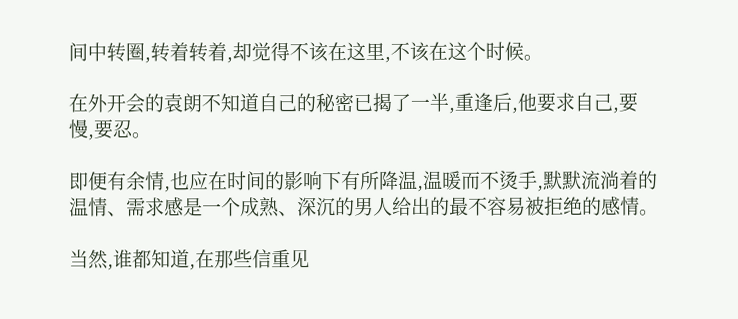间中转圈,转着转着,却觉得不该在这里,不该在这个时候。

在外开会的袁朗不知道自己的秘密已揭了一半,重逢后,他要求自己,要慢,要忍。

即便有余情,也应在时间的影响下有所降温,温暖而不烫手,默默流淌着的温情、需求感是一个成熟、深沉的男人给出的最不容易被拒绝的感情。

当然,谁都知道,在那些信重见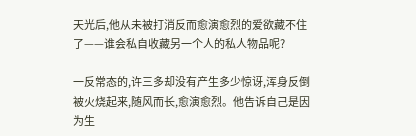天光后,他从未被打消反而愈演愈烈的爱欲藏不住了——谁会私自收藏另一个人的私人物品呢?

一反常态的,许三多却没有产生多少惊讶,浑身反倒被火烧起来,随风而长,愈演愈烈。他告诉自己是因为生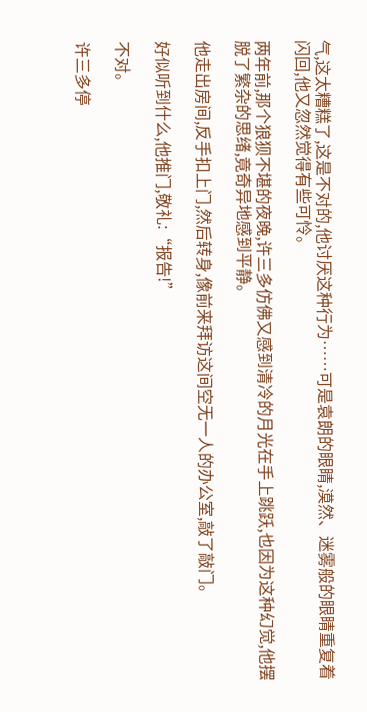气,这太糟糕了,这是不对的,他讨厌这种行为……可是袁朗的眼睛,漠然、迷雾般的眼睛重复着闪回,他又忽然觉得有些可怜。

两年前,那个狼狈不堪的夜晚,许三多仿佛又感到清冷的月光在手上跳跃,也因为这种幻觉,他摆脱了繁杂的思绪,竟奇异地感到平静。

他走出房间,反手扣上门,然后转身,像前来拜访这间空无一人的办公室,敲了敲门。

好似听到什么,他推门,敬礼:“报告!”

不对。

许三多停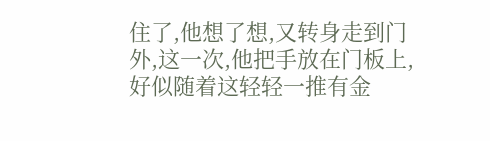住了,他想了想,又转身走到门外,这一次,他把手放在门板上,好似随着这轻轻一推有金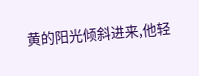黄的阳光倾斜进来,他轻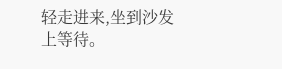轻走进来,坐到沙发上等待。